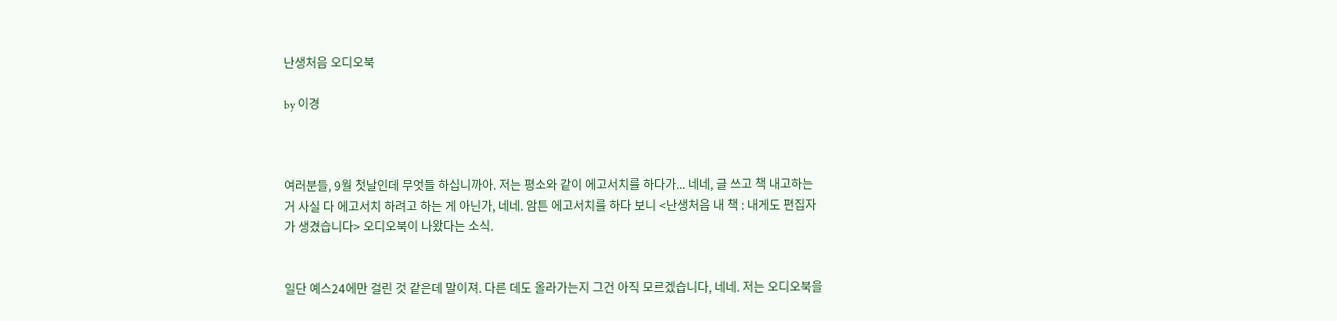난생처음 오디오북

by 이경



여러분들, 9월 첫날인데 무엇들 하십니까아. 저는 평소와 같이 에고서치를 하다가... 네네, 글 쓰고 책 내고하는 거 사실 다 에고서치 하려고 하는 게 아닌가, 네네. 암튼 에고서치를 하다 보니 <난생처음 내 책 : 내게도 편집자가 생겼습니다> 오디오북이 나왔다는 소식.


일단 예스24에만 걸린 것 같은데 말이져. 다른 데도 올라가는지 그건 아직 모르겠습니다, 네네. 저는 오디오북을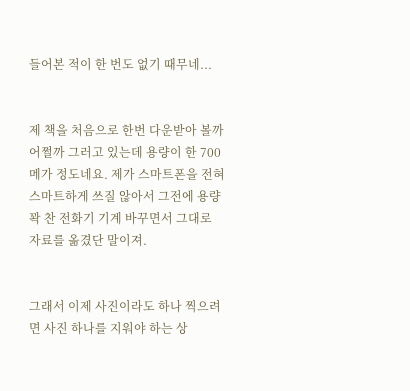들어본 적이 한 번도 없기 때무네...


제 책을 처음으로 한번 다운받아 볼까 어쩔까 그러고 있는데 용량이 한 700메가 정도네요. 제가 스마트폰을 전혀 스마트하게 쓰질 않아서 그전에 용량 꽉 찬 전화기 기계 바꾸면서 그대로 자료를 옮겼단 말이져.


그래서 이제 사진이라도 하나 찍으려면 사진 하나를 지워야 하는 상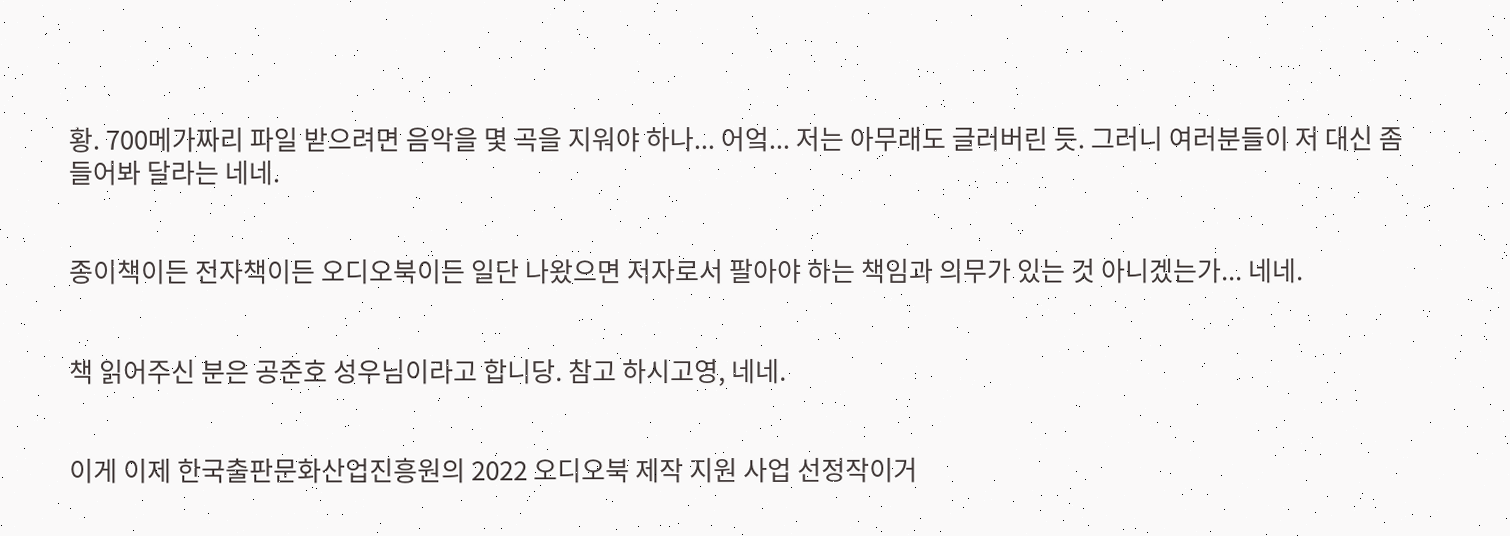황. 700메가짜리 파일 받으려면 음악을 몇 곡을 지워야 하나... 어엌... 저는 아무래도 글러버린 듯. 그러니 여러분들이 저 대신 좀 들어봐 달라는 네네.


종이책이든 전자책이든 오디오북이든 일단 나왔으면 저자로서 팔아야 하는 책임과 의무가 있는 것 아니겠는가... 네네.


책 읽어주신 분은 공준호 성우님이라고 합니당. 참고 하시고영, 네네.


이게 이제 한국출판문화산업진흥원의 2022 오디오북 제작 지원 사업 선정작이거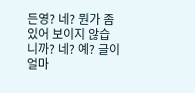든영? 네? 뭔가 좀 있어 보이지 않습니까? 네? 예? 글이 얼마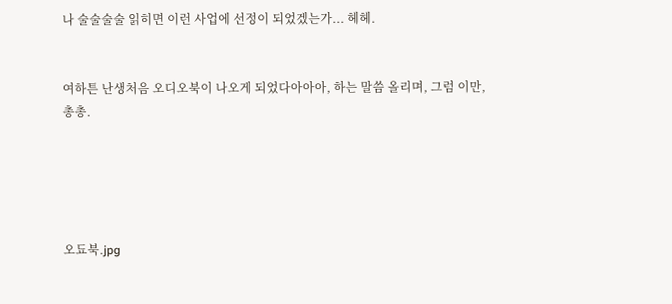나 술술술술 읽히면 이런 사업에 선정이 되었겠는가... 헤헤.


여하튼 난생처음 오디오북이 나오게 되었다아아아, 하는 말씀 올리며, 그럼 이만, 총총.





오됴북.jpg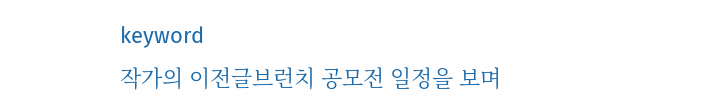keyword
작가의 이전글브런치 공모전 일정을 보며